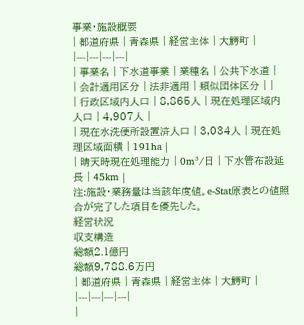事業・施設概要
| 都道府県 | 青森県 | 経営主体 | 大鰐町 |
|---|---|---|---|
| 事業名 | 下水道事業 | 業種名 | 公共下水道 |
| 会計適用区分 | 法非適用 | 類似団体区分 | |
| 行政区域内人口 | 8,865人 | 現在処理区域内人口 | 4,907人 |
| 現在水洗便所設置済人口 | 3,034人 | 現在処理区域面積 | 191ha |
| 晴天時現在処理能力 | 0m³/日 | 下水管布設延長 | 45km |
注:施設・業務量は当該年度値。e-Stat原表との値照合が完了した項目を優先した。
経営状況
収支構造
総額2.1億円
総額9,788.6万円
| 都道府県 | 青森県 | 経営主体 | 大鰐町 |
|---|---|---|---|
|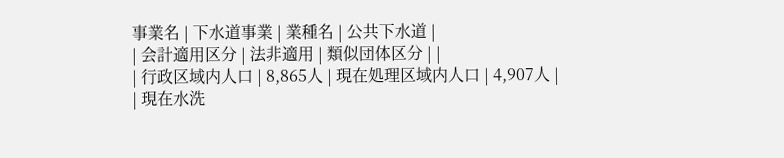事業名 | 下水道事業 | 業種名 | 公共下水道 |
| 会計適用区分 | 法非適用 | 類似団体区分 | |
| 行政区域内人口 | 8,865人 | 現在処理区域内人口 | 4,907人 |
| 現在水洗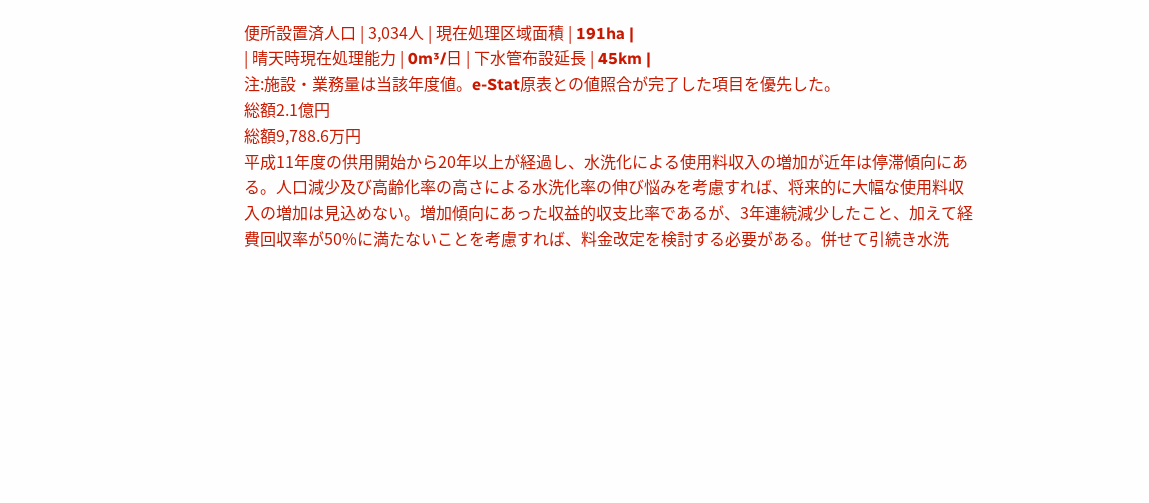便所設置済人口 | 3,034人 | 現在処理区域面積 | 191ha |
| 晴天時現在処理能力 | 0m³/日 | 下水管布設延長 | 45km |
注:施設・業務量は当該年度値。e-Stat原表との値照合が完了した項目を優先した。
総額2.1億円
総額9,788.6万円
平成11年度の供用開始から20年以上が経過し、水洗化による使用料収入の増加が近年は停滞傾向にある。人口減少及び高齢化率の高さによる水洗化率の伸び悩みを考慮すれば、将来的に大幅な使用料収入の増加は見込めない。増加傾向にあった収益的収支比率であるが、3年連続減少したこと、加えて経費回収率が50%に満たないことを考慮すれば、料金改定を検討する必要がある。併せて引続き水洗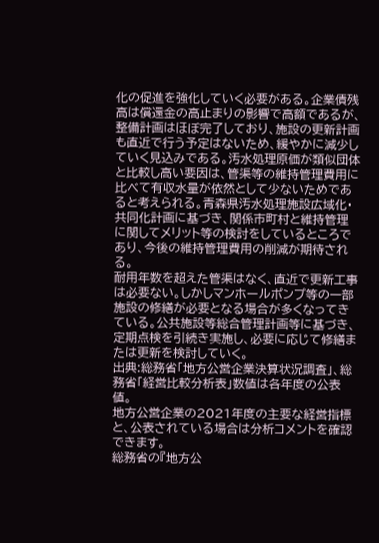化の促進を強化していく必要がある。企業債残高は償還金の高止まりの影響で高額であるが、整備計画はほぼ完了しており、施設の更新計画も直近で行う予定はないため、緩やかに減少していく見込みである。汚水処理原価が類似団体と比較し高い要因は、管渠等の維持管理費用に比べて有収水量が依然として少ないためであると考えられる。青森県汚水処理施設広域化・共同化計画に基づき、関係市町村と維持管理に関してメリット等の検討をしているところであり、今後の維持管理費用の削減が期待される。
耐用年数を超えた管渠はなく、直近で更新工事は必要ない。しかしマンホールポンプ等の一部施設の修繕が必要となる場合が多くなってきている。公共施設等総合管理計画等に基づき、定期点検を引続き実施し、必要に応じて修繕または更新を検討していく。
出典:総務省「地方公営企業決算状況調査」、総務省「経営比較分析表」数値は各年度の公表値。
地方公営企業の2021年度の主要な経営指標と、公表されている場合は分析コメントを確認できます。
総務省の『地方公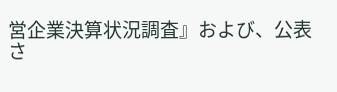営企業決算状況調査』および、公表さ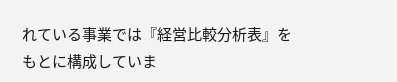れている事業では『経営比較分析表』をもとに構成していま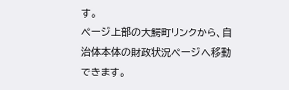す。
ページ上部の大鰐町リンクから、自治体本体の財政状況ページへ移動できます。